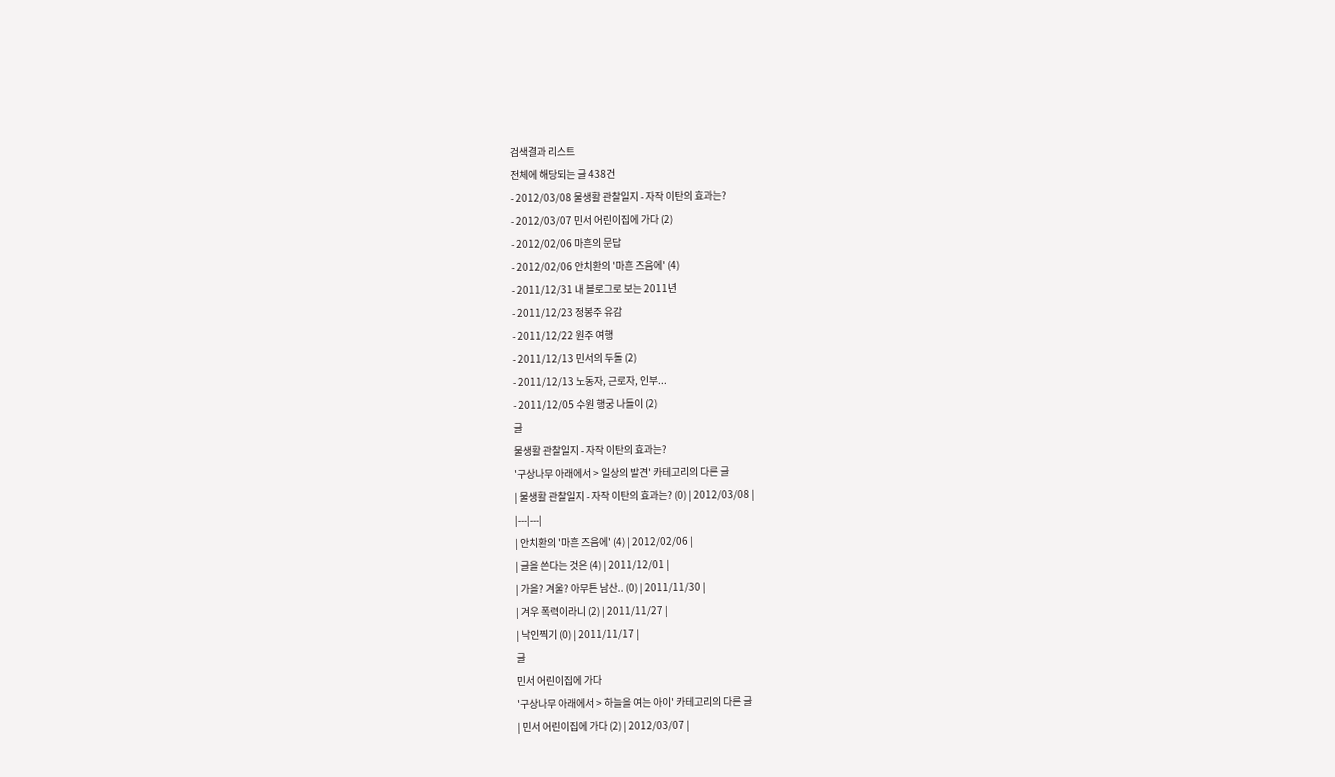검색결과 리스트
전체에 해당되는 글 438건
- 2012/03/08 물생활 관찰일지 - 자작 이탄의 효과는?
- 2012/03/07 민서 어린이집에 가다 (2)
- 2012/02/06 마흔의 문답
- 2012/02/06 안치환의 '마흔 즈음에' (4)
- 2011/12/31 내 블로그로 보는 2011년
- 2011/12/23 정봉주 유감
- 2011/12/22 원주 여행
- 2011/12/13 민서의 두돌 (2)
- 2011/12/13 노동자, 근로자, 인부...
- 2011/12/05 수원 행궁 나들이 (2)
글
물생활 관찰일지 - 자작 이탄의 효과는?
'구상나무 아래에서 > 일상의 발견' 카테고리의 다른 글
| 물생활 관찰일지 - 자작 이탄의 효과는? (0) | 2012/03/08 |
|---|---|
| 안치환의 '마흔 즈음에' (4) | 2012/02/06 |
| 글을 쓴다는 것은 (4) | 2011/12/01 |
| 가을? 겨울? 아무튼 남산.. (0) | 2011/11/30 |
| 겨우 폭력이라니 (2) | 2011/11/27 |
| 낙인찍기 (0) | 2011/11/17 |
글
민서 어린이집에 가다
'구상나무 아래에서 > 하늘을 여는 아이' 카테고리의 다른 글
| 민서 어린이집에 가다 (2) | 2012/03/07 |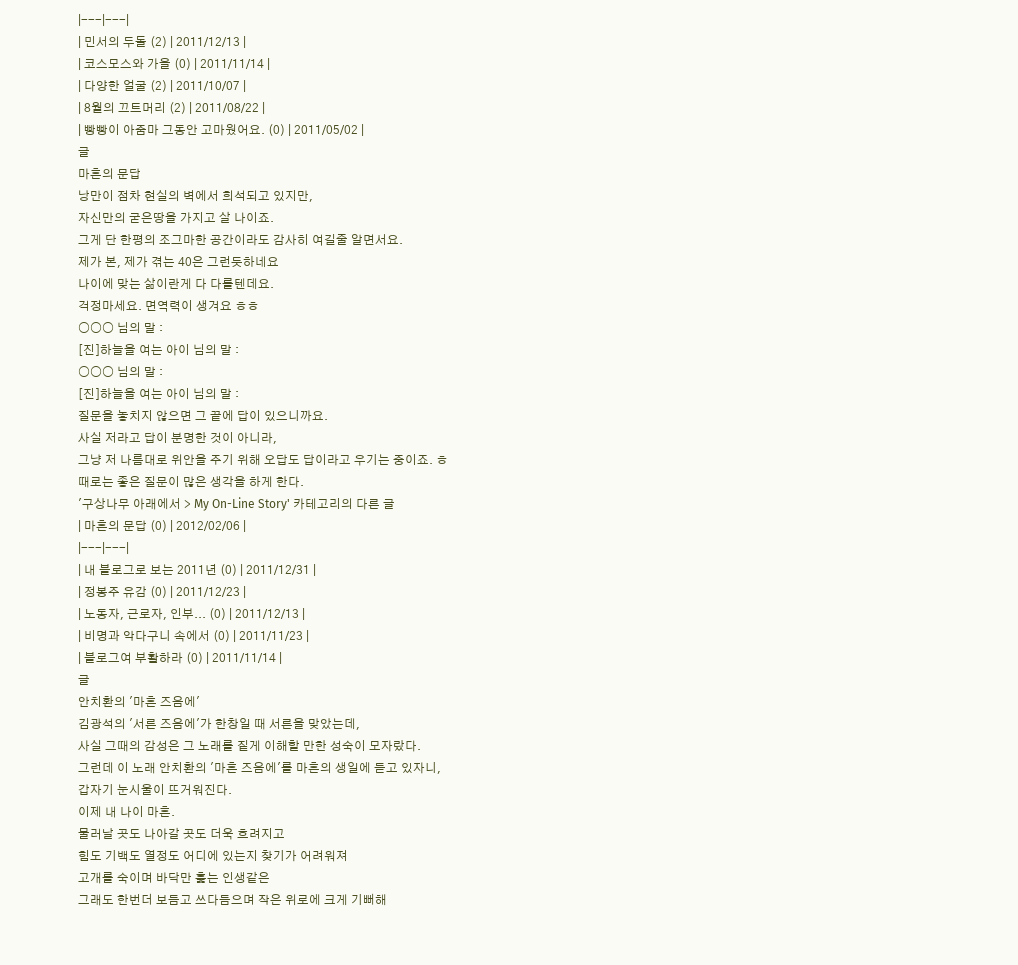|---|---|
| 민서의 두돌 (2) | 2011/12/13 |
| 코스모스와 가을 (0) | 2011/11/14 |
| 다양한 얼굴 (2) | 2011/10/07 |
| 8월의 끄트머리 (2) | 2011/08/22 |
| 빵빵이 아줌마 그동안 고마웠어요. (0) | 2011/05/02 |
글
마흔의 문답
낭만이 점차 현실의 벽에서 희석되고 있지만,
자신만의 굳은땅을 가지고 살 나이죠.
그게 단 한평의 조그마한 공간이라도 감사히 여길줄 알면서요.
제가 본, 제가 겪는 40은 그런듯하네요
나이에 맞는 삶이란게 다 다를텐데요.
걱정마세요. 면역력이 생겨요 ㅎㅎ
○○○ 님의 말 :
[진]하늘을 여는 아이 님의 말 :
○○○ 님의 말 :
[진]하늘을 여는 아이 님의 말 :
질문을 놓치지 않으면 그 끝에 답이 있으니까요.
사실 저라고 답이 분명한 것이 아니라,
그냥 저 나름대로 위안을 주기 위해 오답도 답이라고 우기는 중이죠. ㅎ
때로는 좋은 질문이 많은 생각을 하게 한다.
'구상나무 아래에서 > My On-Line Story' 카테고리의 다른 글
| 마흔의 문답 (0) | 2012/02/06 |
|---|---|
| 내 블로그로 보는 2011년 (0) | 2011/12/31 |
| 정봉주 유감 (0) | 2011/12/23 |
| 노동자, 근로자, 인부... (0) | 2011/12/13 |
| 비명과 악다구니 속에서 (0) | 2011/11/23 |
| 블로그여 부활하라 (0) | 2011/11/14 |
글
안치환의 '마흔 즈음에'
김광석의 '서른 즈음에'가 한창일 때 서른을 맞았는데,
사실 그때의 감성은 그 노래를 짙게 이해할 만한 성숙이 모자랐다.
그런데 이 노래 안치환의 '마흔 즈음에'를 마흔의 생일에 듣고 있자니,
갑자기 눈시울이 뜨거워진다.
이제 내 나이 마흔.
물러날 곳도 나아갈 곳도 더욱 흐려지고
힘도 기백도 열정도 어디에 있는지 찾기가 어려워져
고개를 숙이며 바닥만 훑는 인생같은
그래도 한번더 보듬고 쓰다듬으며 작은 위로에 크게 기뻐해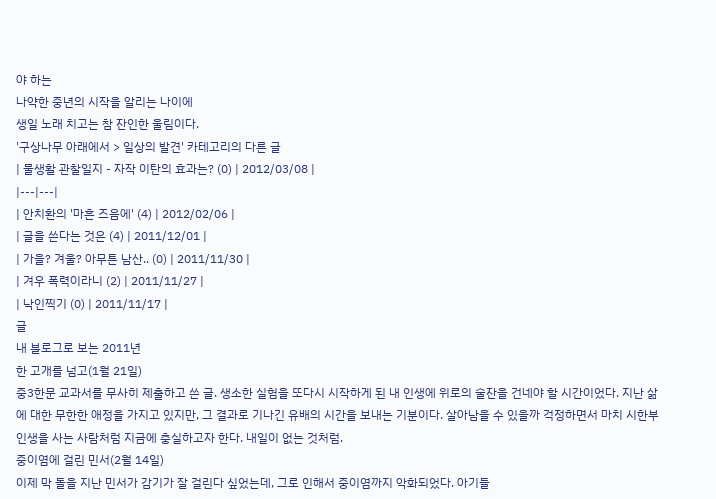야 하는
나약한 중년의 시작을 알리는 나이에
생일 노래 치고는 참 잔인한 울림이다.
'구상나무 아래에서 > 일상의 발견' 카테고리의 다른 글
| 물생활 관찰일지 - 자작 이탄의 효과는? (0) | 2012/03/08 |
|---|---|
| 안치환의 '마흔 즈음에' (4) | 2012/02/06 |
| 글을 쓴다는 것은 (4) | 2011/12/01 |
| 가을? 겨울? 아무튼 남산.. (0) | 2011/11/30 |
| 겨우 폭력이라니 (2) | 2011/11/27 |
| 낙인찍기 (0) | 2011/11/17 |
글
내 블로그로 보는 2011년
한 고개를 넘고(1월 21일)
중3한문 교과서를 무사히 제출하고 쓴 글. 생소한 실험을 또다시 시작하게 된 내 인생에 위로의 술잔을 건네야 할 시간이었다. 지난 삶에 대한 무한한 애정을 가지고 있지만, 그 결과로 기나긴 유배의 시간을 보내는 기분이다. 살아남을 수 있을까 걱정하면서 마치 시한부 인생을 사는 사람처럼 지금에 충실하고자 한다. 내일이 없는 것처럼.
중이염에 걸린 민서(2월 14일)
이제 막 돌을 지난 민서가 감기가 잘 걸린다 싶었는데, 그로 인해서 중이염까지 악화되었다. 아기들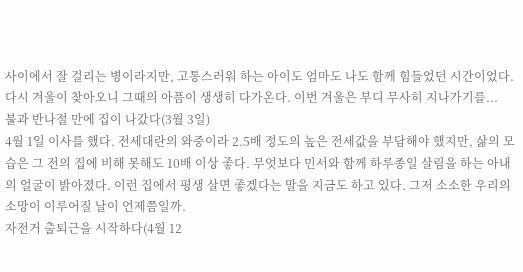사이에서 잘 걸리는 병이라지만, 고통스러워 하는 아이도 엄마도 나도 함께 힘들었던 시간이었다. 다시 겨울이 찾아오니 그때의 아픔이 생생히 다가온다. 이번 겨울은 부디 무사히 지나가기를...
불과 반나절 만에 집이 나갔다(3월 3일)
4월 1일 이사를 했다. 전세대란의 와중이라 2.5배 정도의 높은 전세값을 부담해야 했지만, 삶의 모습은 그 전의 집에 비해 못해도 10배 이상 좋다. 무엇보다 민서와 함께 하루종일 살림을 하는 아내의 얼굴이 밝아졌다. 이런 집에서 평생 살면 좋겠다는 말을 지금도 하고 있다. 그저 소소한 우리의 소망이 이루어질 날이 언제쯤일까.
자전거 출퇴근을 시작하다(4월 12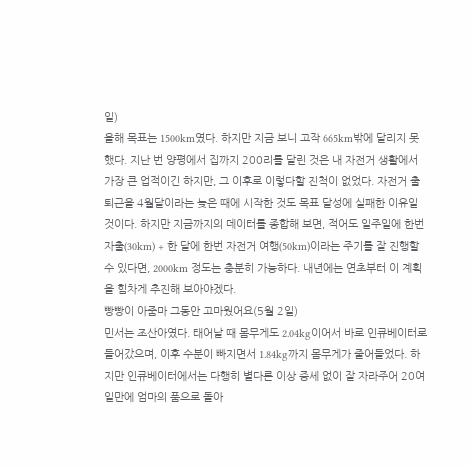일)
올해 목표는 1500km였다. 하지만 지금 보니 고작 665km밖에 달리지 못했다. 지난 번 양평에서 집까지 200리를 달린 것은 내 자전거 생활에서 가장 큰 업적이긴 하지만, 그 이후로 이렇다할 진척이 없었다. 자전거 출퇴근을 4월달이라는 늦은 때에 시작한 것도 목표 달성에 실패한 이유일 것이다. 하지만 지금까지의 데이터를 종합해 보면, 적어도 일주일에 한번 자출(30km) + 한 달에 한번 자전거 여행(50km)이라는 주기를 잘 진행할 수 있다면, 2000km 정도는 충분히 가능하다. 내년에는 연초부터 이 계획을 힘차게 추진해 보아야겠다.
빵빵이 아줌마 그동안 고마웠어요(5월 2일)
민서는 조산아였다. 태어날 때 몸무게도 2.04kg이어서 바로 인큐베이터로 들어갔으며, 이후 수분이 빠지면서 1.84kg까지 몸무게가 줄어들었다. 하지만 인큐베이터에서는 다행히 별다른 이상 증세 없이 잘 자라주어 20여일만에 엄마의 품으로 돌아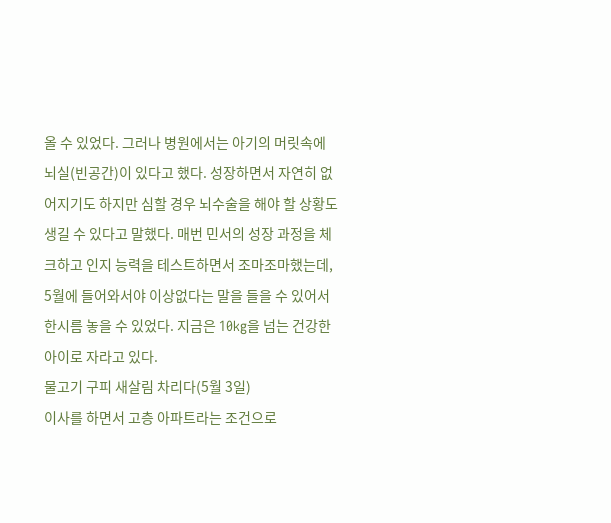올 수 있었다. 그러나 병원에서는 아기의 머릿속에 뇌실(빈공간)이 있다고 했다. 성장하면서 자연히 없어지기도 하지만 심할 경우 뇌수술을 해야 할 상황도 생길 수 있다고 말했다. 매번 민서의 성장 과정을 체크하고 인지 능력을 테스트하면서 조마조마했는데, 5월에 들어와서야 이상없다는 말을 들을 수 있어서 한시름 놓을 수 있었다. 지금은 10kg을 넘는 건강한 아이로 자라고 있다.
물고기 구피 새살림 차리다(5월 3일)
이사를 하면서 고층 아파트라는 조건으로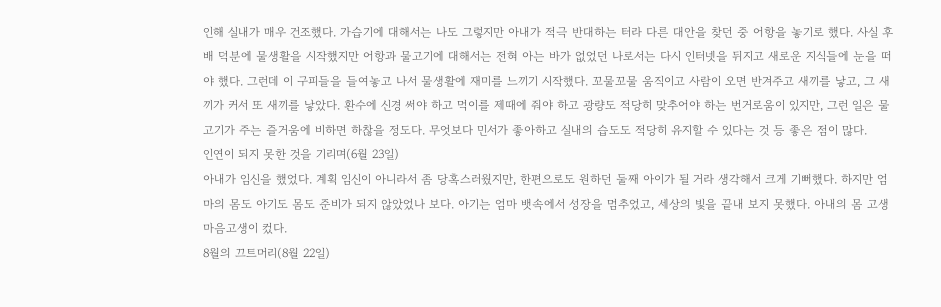인해 실내가 매우 건조했다. 가습기에 대해서는 나도 그렇지만 아내가 적극 반대하는 터라 다른 대안을 찾던 중 어항을 놓기로 했다. 사실 후배 덕분에 물생활을 시작했지만 어항과 물고기에 대해서는 전혀 아는 바가 없었던 나로서는 다시 인터넷을 뒤지고 새로운 지식들에 눈을 떠야 했다. 그런데 이 구피들을 들여놓고 나서 물생활에 재미를 느끼기 시작했다. 꼬물꼬물 움직이고 사람이 오면 반겨주고 새끼를 낳고, 그 새끼가 커서 또 새끼를 낳았다. 환수에 신경 써야 하고 먹이를 제때에 줘야 하고 광량도 적당히 맞추어야 하는 번거로움이 있지만, 그런 일은 물고기가 주는 즐거움에 비하면 하찮을 정도다. 무엇보다 민서가 좋아하고 실내의 습도도 적당히 유지할 수 있다는 것 등 좋은 점이 많다.
인연이 되지 못한 것을 기리며(6월 23일)
아내가 임신을 했었다. 계획 임신이 아니라서 좀 당혹스러웠지만, 한편으로도 원하던 둘째 아이가 될 거라 생각해서 크게 기뻐했다. 하지만 엄마의 몸도 아기도 몸도 준비가 되지 않았었나 보다. 아기는 엄마 뱃속에서 성장을 멈추었고, 세상의 빛을 끝내 보지 못했다. 아내의 몸 고생 마음고생이 컸다.
8월의 끄트머리(8월 22일)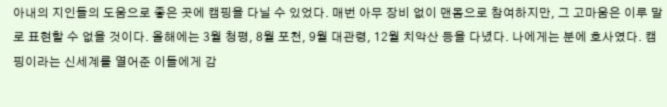아내의 지인들의 도움으로 좋은 곳에 캠핑을 다닐 수 있었다. 매번 아무 장비 없이 맨몸으로 참여하지만, 그 고마움은 이루 말로 표현할 수 없을 것이다. 올해에는 3월 청평, 8월 포천, 9월 대관령, 12월 치악산 등을 다녔다. 나에게는 분에 호사였다. 캠핑이라는 신세계를 열어준 이들에게 감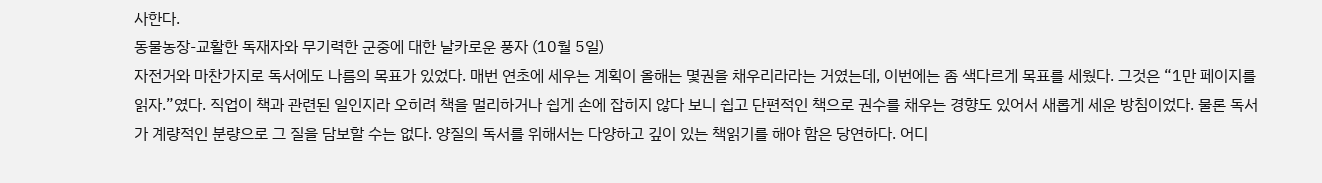사한다.
동물농장-교활한 독재자와 무기력한 군중에 대한 날카로운 풍자 (10월 5일)
자전거와 마찬가지로 독서에도 나름의 목표가 있었다. 매번 연초에 세우는 계획이 올해는 몇권을 채우리라라는 거였는데, 이번에는 좀 색다르게 목표를 세웠다. 그것은 “1만 페이지를 읽자.”였다. 직업이 책과 관련된 일인지라 오히려 책을 멀리하거나 쉽게 손에 잡히지 않다 보니 쉽고 단편적인 책으로 권수를 채우는 경향도 있어서 새롭게 세운 방침이었다. 물론 독서가 계량적인 분량으로 그 질을 담보할 수는 없다. 양질의 독서를 위해서는 다양하고 깊이 있는 책읽기를 해야 함은 당연하다. 어디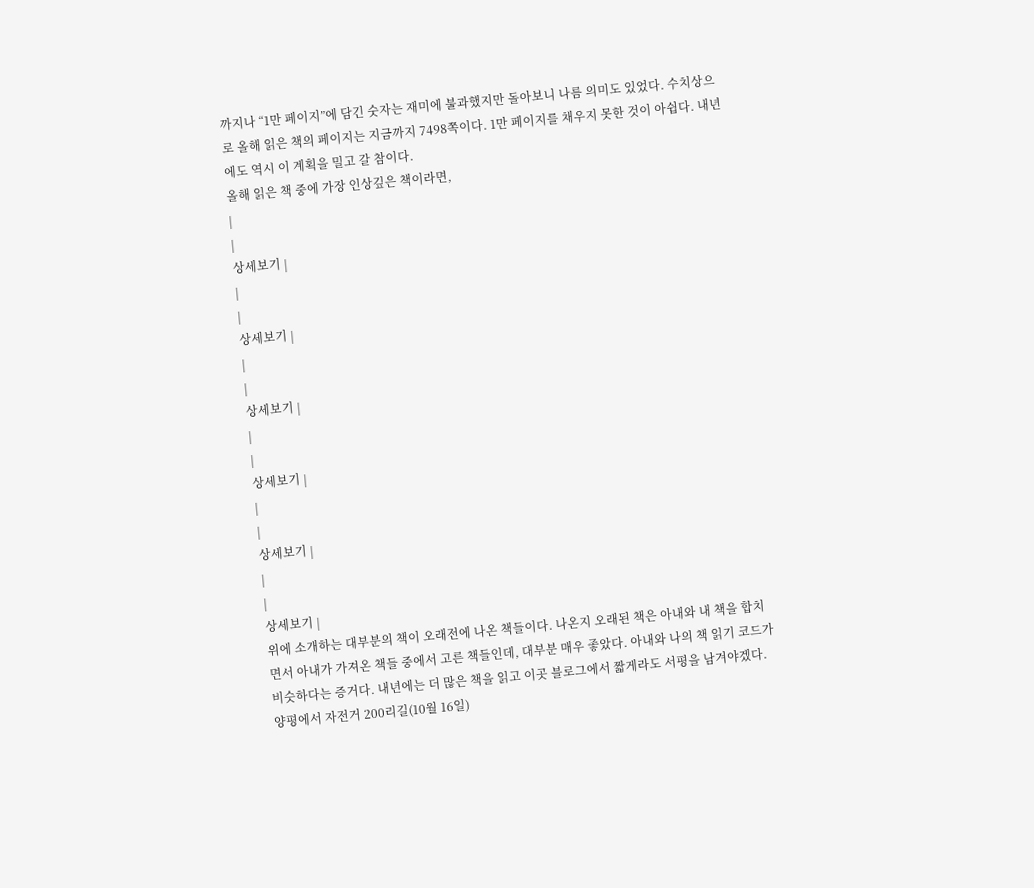까지나 “1만 페이지”에 담긴 숫자는 재미에 불과했지만 돌아보니 나름 의미도 있었다. 수치상으로 올해 읽은 책의 페이지는 지금까지 7498쪽이다. 1만 페이지를 채우지 못한 것이 아쉽다. 내년에도 역시 이 계획을 밀고 갈 참이다.
올해 읽은 책 중에 가장 인상깊은 책이라면,
|
|
상세보기 |
|
|
상세보기 |
|
|
상세보기 |
|
|
상세보기 |
|
|
상세보기 |
|
|
상세보기 |
위에 소개하는 대부분의 책이 오래전에 나온 책들이다. 나온지 오래된 책은 아내와 내 책을 합치면서 아내가 가져온 책들 중에서 고른 책들인데, 대부분 매우 좋았다. 아내와 나의 책 읽기 코드가 비슷하다는 증거다. 내년에는 더 많은 책을 읽고 이곳 블로그에서 짧게라도 서평을 남겨야겠다.
양평에서 자전거 200리길(10월 16일)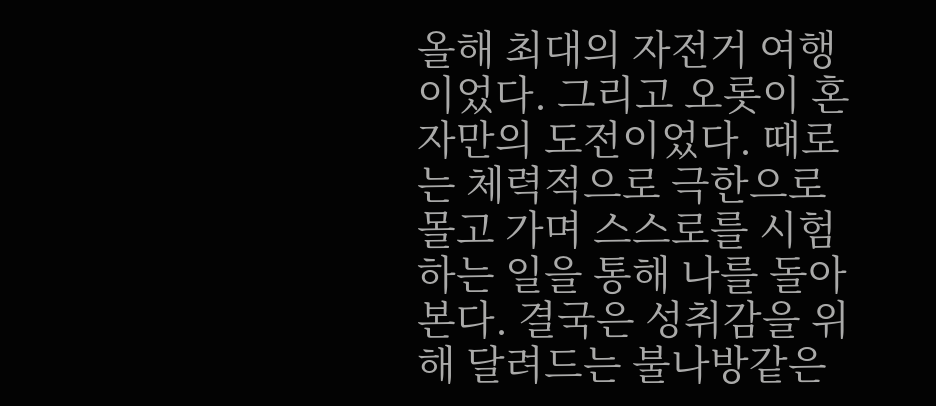올해 최대의 자전거 여행이었다. 그리고 오롯이 혼자만의 도전이었다. 때로는 체력적으로 극한으로 몰고 가며 스스로를 시험하는 일을 통해 나를 돌아본다. 결국은 성취감을 위해 달려드는 불나방같은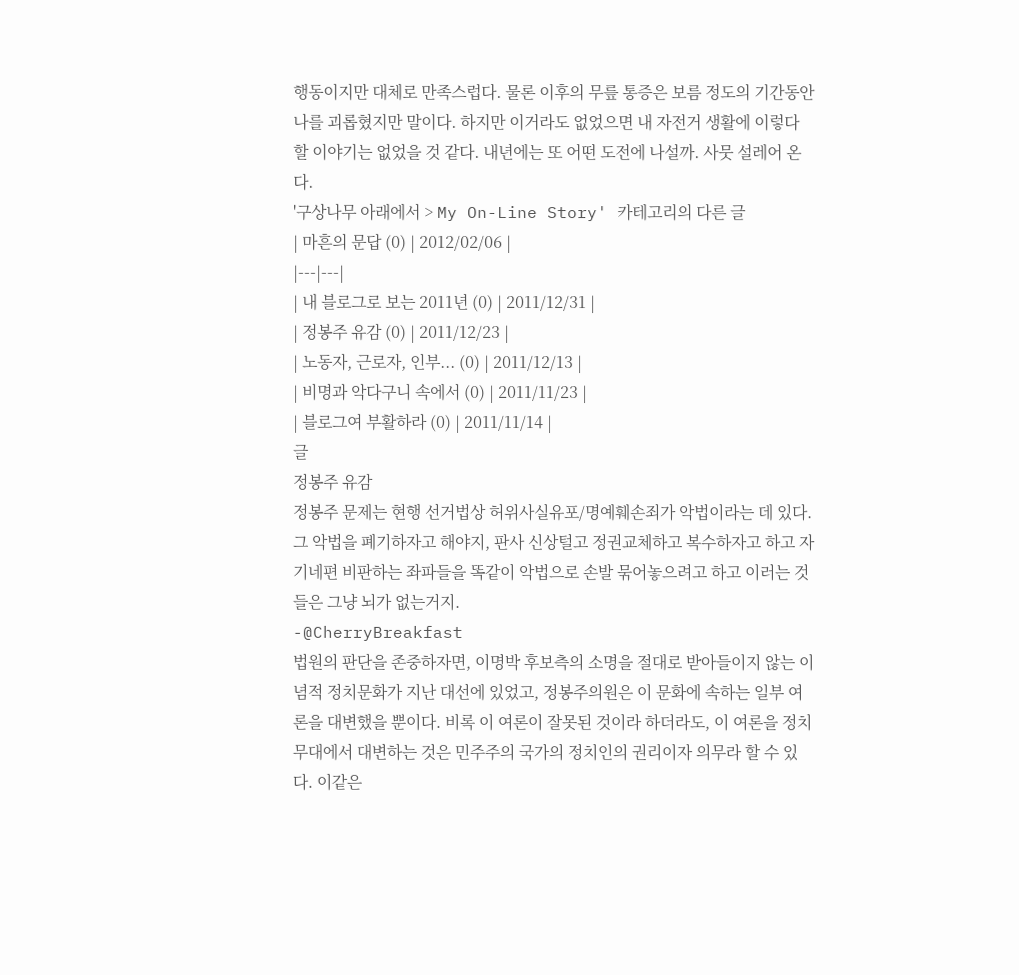행동이지만 대체로 만족스럽다. 물론 이후의 무릎 통증은 보름 정도의 기간동안 나를 괴롭혔지만 말이다. 하지만 이거라도 없었으면 내 자전거 생활에 이렇다 할 이야기는 없었을 것 같다. 내년에는 또 어떤 도전에 나설까. 사뭇 설레어 온다.
'구상나무 아래에서 > My On-Line Story' 카테고리의 다른 글
| 마흔의 문답 (0) | 2012/02/06 |
|---|---|
| 내 블로그로 보는 2011년 (0) | 2011/12/31 |
| 정봉주 유감 (0) | 2011/12/23 |
| 노동자, 근로자, 인부... (0) | 2011/12/13 |
| 비명과 악다구니 속에서 (0) | 2011/11/23 |
| 블로그여 부활하라 (0) | 2011/11/14 |
글
정봉주 유감
정봉주 문제는 현행 선거법상 허위사실유포/명예훼손죄가 악법이라는 데 있다. 그 악법을 폐기하자고 해야지, 판사 신상털고 정권교체하고 복수하자고 하고 자기네편 비판하는 좌파들을 똑같이 악법으로 손발 묶어놓으려고 하고 이러는 것들은 그냥 뇌가 없는거지.
-@CherryBreakfast
법원의 판단을 존중하자면, 이명박 후보측의 소명을 절대로 받아들이지 않는 이념적 정치문화가 지난 대선에 있었고, 정봉주의원은 이 문화에 속하는 일부 여론을 대변했을 뿐이다. 비록 이 여론이 잘못된 것이라 하더라도, 이 여론을 정치무대에서 대변하는 것은 민주주의 국가의 정치인의 권리이자 의무라 할 수 있다. 이같은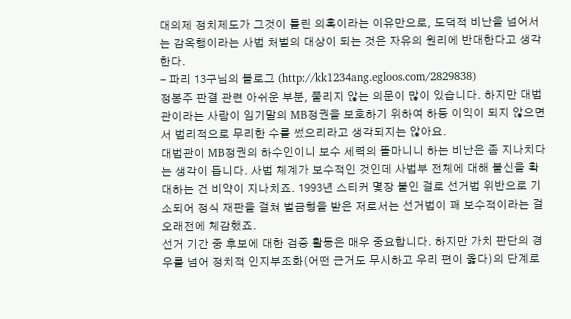대의제 정치제도가 그것이 틀린 의혹이라는 이유만으로, 도덕적 비난을 넘어서는 감옥행이라는 사법 처벌의 대상이 되는 것은 자유의 원리에 반대한다고 생각한다.
- 파리 13구님의 블로그 (http://kk1234ang.egloos.com/2829838)
정봉주 판결 관련 아쉬운 부분, 풀리지 않는 의문이 많이 있습니다. 하지만 대법관이라는 사람이 임기말의 MB정권을 보호하기 위하여 하등 이익이 되지 않으면서 법리적으로 무리한 수를 썼으리라고 생각되지는 않아요.
대법관이 MB정권의 하수인이니 보수 세력의 똘마니니 하는 비난은 좀 지나치다는 생각이 듭니다. 사법 체계가 보수적인 것인데 사법부 전체에 대해 불신을 확대하는 건 비약이 지나치죠. 1993년 스티커 몇장 붙인 걸로 선거법 위반으로 기소되어 정식 재판을 걸쳐 벌금형을 받은 저로서는 선거법이 꽤 보수적이라는 걸 오래전에 체감했죠.
선거 기간 중 후보에 대한 검증 활동은 매우 중요합니다. 하지만 가치 판단의 경우를 넘어 정치적 인지부조화(어떤 근거도 무시하고 우리 편이 옳다)의 단계로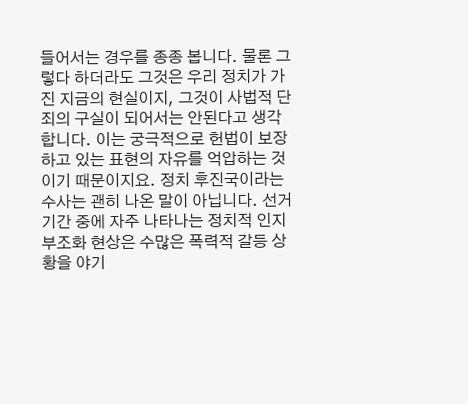들어서는 경우를 종종 봅니다. 물론 그렇다 하더라도 그것은 우리 정치가 가진 지금의 현실이지, 그것이 사법적 단죄의 구실이 되어서는 안된다고 생각합니다. 이는 궁극적으로 헌법이 보장하고 있는 표현의 자유를 억압하는 것이기 때문이지요. 정치 후진국이라는 수사는 괜히 나온 말이 아닙니다. 선거 기간 중에 자주 나타나는 정치적 인지 부조화 현상은 수많은 폭력적 갈등 상황을 야기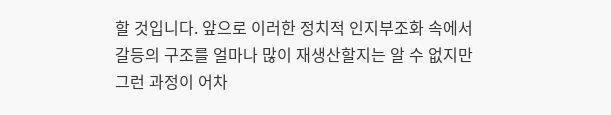할 것입니다. 앞으로 이러한 정치적 인지부조화 속에서 갈등의 구조를 얼마나 많이 재생산할지는 알 수 없지만 그런 과정이 어차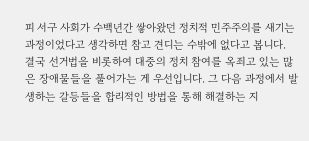피 서구 사회가 수백년간 쌓아왔던 정치적 민주주의를 새기는 과정이었다고 생각하면 참고 견디는 수밖에 없다고 봅니다.
결국 선거법을 비롯하여 대중의 정치 참여를 옥죄고 있는 많은 장애물들을 풀어가는 게 우선입니다. 그 다음 과정에서 발생하는 갈등들을 합리적인 방법을 통해 해결하는 지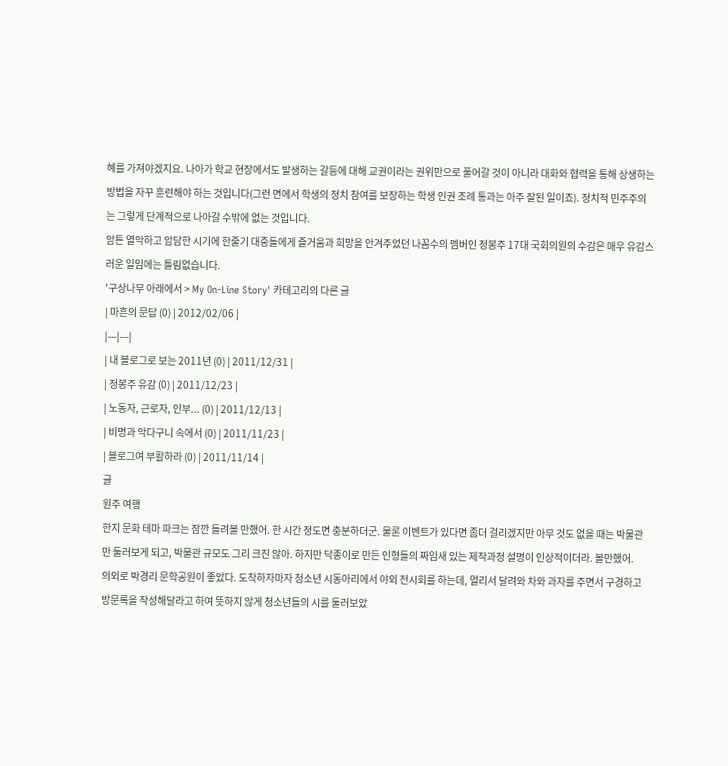혜를 가져야겠지요. 나아가 학교 현장에서도 발생하는 갈등에 대해 교권이라는 권위만으로 풀어갈 것이 아니라 대화와 협력을 통해 상생하는 방법을 자꾸 훈련해야 하는 것입니다(그런 면에서 학생의 정치 참여를 보장하는 학생 인권 조례 통과는 아주 잘된 일이죠). 정치적 민주주의는 그렇게 단계적으로 나아갈 수밖에 없는 것입니다.
암튼 열악하고 암담한 시기에 한줄기 대중들에게 즐거움과 희망을 안겨주었던 나꼼수의 멤버인 정봉주 17대 국회의원의 수감은 매우 유감스러운 일임에는 틀림없습니다.
'구상나무 아래에서 > My On-Line Story' 카테고리의 다른 글
| 마흔의 문답 (0) | 2012/02/06 |
|---|---|
| 내 블로그로 보는 2011년 (0) | 2011/12/31 |
| 정봉주 유감 (0) | 2011/12/23 |
| 노동자, 근로자, 인부... (0) | 2011/12/13 |
| 비명과 악다구니 속에서 (0) | 2011/11/23 |
| 블로그여 부활하라 (0) | 2011/11/14 |
글
원주 여행
한지 문화 테마 파크는 잠깐 들려볼 만했어. 한 시간 정도면 충분하더군. 물론 이벤트가 있다면 좀더 걸리겠지만 아무 것도 없을 때는 박물관만 둘러보게 되고, 박물관 규모도 그리 크진 않아. 하지만 닥종이로 만든 인형들의 짜임새 있는 제작과정 설명이 인상적이더라. 볼만했어.
의외로 박경리 문학공원이 좋았다. 도착하자마자 청소년 시동아리에서 야외 전시회를 하는데, 멀리서 달려와 차와 과자를 주면서 구경하고 방문록을 작성해달라고 하여 뜻하지 않게 청소년들의 시를 둘러보았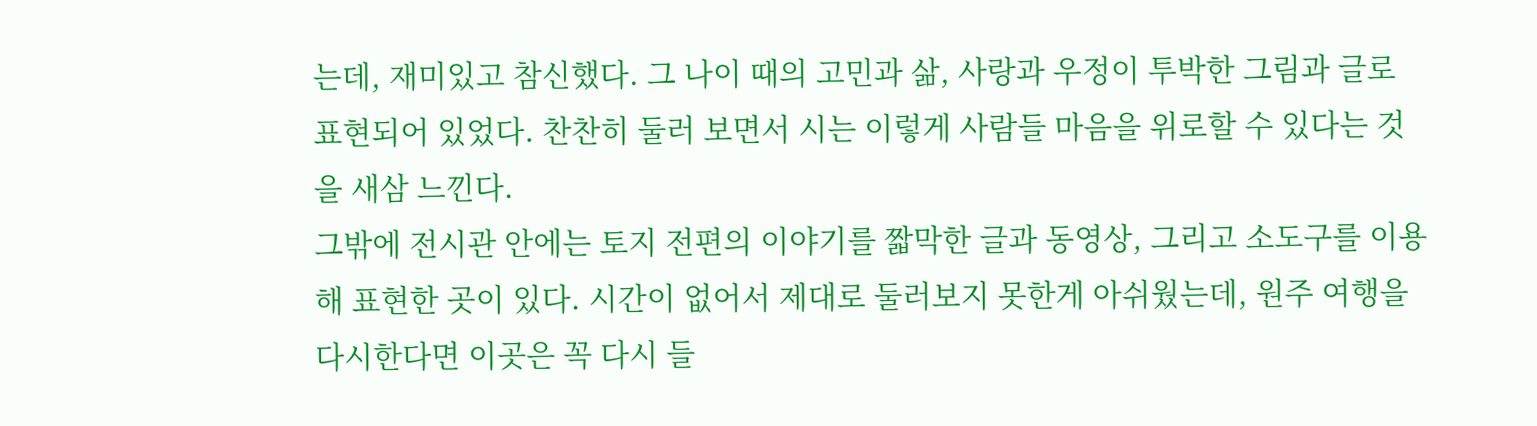는데, 재미있고 참신했다. 그 나이 때의 고민과 삶, 사랑과 우정이 투박한 그림과 글로 표현되어 있었다. 찬찬히 둘러 보면서 시는 이렇게 사람들 마음을 위로할 수 있다는 것을 새삼 느낀다.
그밖에 전시관 안에는 토지 전편의 이야기를 짧막한 글과 동영상, 그리고 소도구를 이용해 표현한 곳이 있다. 시간이 없어서 제대로 둘러보지 못한게 아쉬웠는데, 원주 여행을 다시한다면 이곳은 꼭 다시 들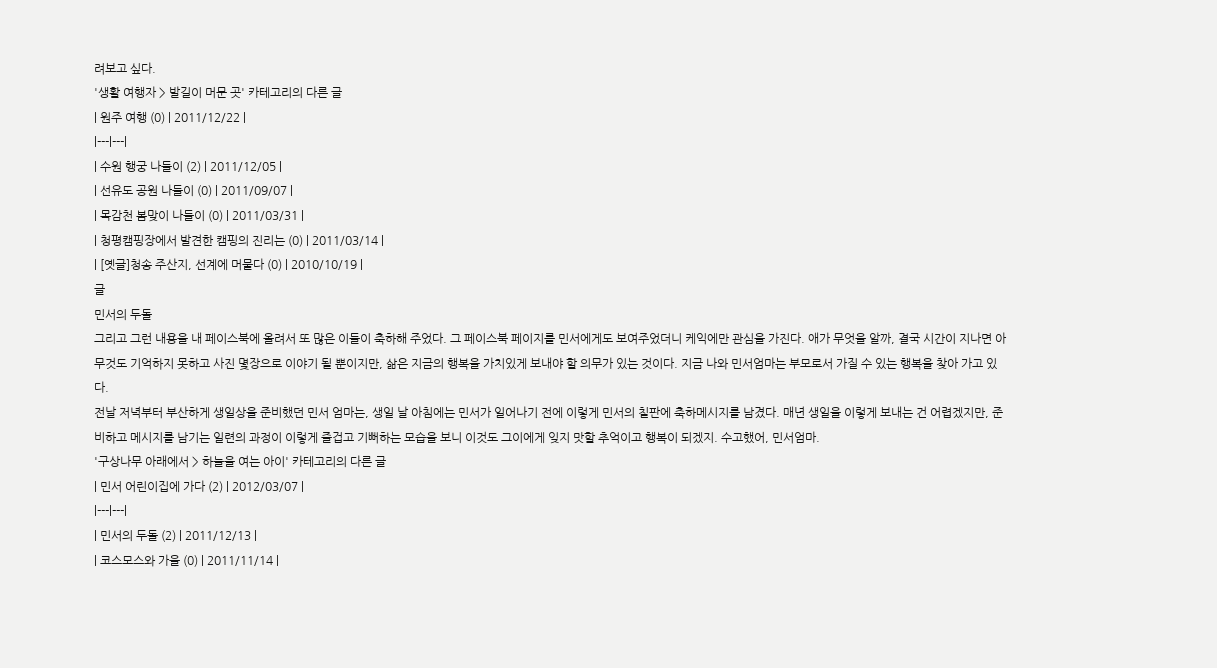려보고 싶다.
'생활 여행자 > 발길이 머문 곳' 카테고리의 다른 글
| 원주 여행 (0) | 2011/12/22 |
|---|---|
| 수원 행궁 나들이 (2) | 2011/12/05 |
| 선유도 공원 나들이 (0) | 2011/09/07 |
| 목감천 봄맞이 나들이 (0) | 2011/03/31 |
| 청평캠핑장에서 발견한 캠핑의 진리는 (0) | 2011/03/14 |
| [옛글]청송 주산지, 선계에 머물다 (0) | 2010/10/19 |
글
민서의 두돌
그리고 그런 내용을 내 페이스북에 올려서 또 많은 이들이 축하해 주었다. 그 페이스북 페이지를 민서에게도 보여주었더니 케익에만 관심을 가진다. 애가 무엇을 알까, 결국 시간이 지나면 아무것도 기억하지 못하고 사진 몇장으로 이야기 될 뿐이지만, 삶은 지금의 행복을 가치있게 보내야 할 의무가 있는 것이다. 지금 나와 민서엄마는 부모로서 가질 수 있는 행복을 찾아 가고 있다.
전날 저녁부터 부산하게 생일상을 준비했던 민서 엄마는, 생일 날 아침에는 민서가 일어나기 전에 이렇게 민서의 칠판에 축하메시지를 남겼다. 매년 생일을 이렇게 보내는 건 어렵겠지만, 준비하고 메시지를 남기는 일련의 과정이 이렇게 즐겁고 기뻐하는 모습을 보니 이것도 그이에게 잊지 맛할 추억이고 행복이 되겠지. 수고했어, 민서엄마.
'구상나무 아래에서 > 하늘을 여는 아이' 카테고리의 다른 글
| 민서 어린이집에 가다 (2) | 2012/03/07 |
|---|---|
| 민서의 두돌 (2) | 2011/12/13 |
| 코스모스와 가을 (0) | 2011/11/14 |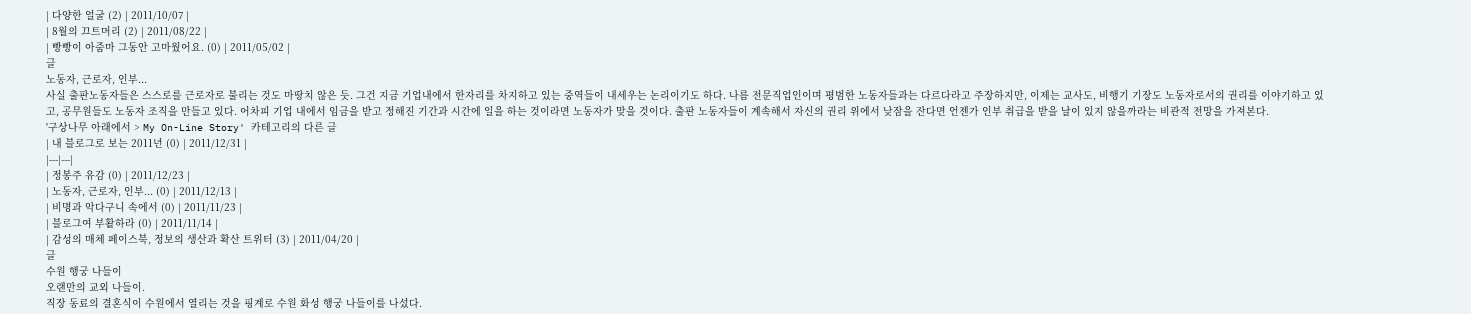| 다양한 얼굴 (2) | 2011/10/07 |
| 8월의 끄트머리 (2) | 2011/08/22 |
| 빵빵이 아줌마 그동안 고마웠어요. (0) | 2011/05/02 |
글
노동자, 근로자, 인부...
사실 출판노동자들은 스스로를 근로자로 불리는 것도 마땅치 않은 듯. 그건 지금 기업내에서 한자리를 차지하고 있는 중역들이 내세우는 논리이기도 하다. 나름 전문직업인이며 평범한 노동자들과는 다르다라고 주장하지만, 이제는 교사도, 비행기 기장도 노동자로서의 권리를 이야기하고 있고, 공무원들도 노동자 조직을 만들고 있다. 어차피 기업 내에서 임금을 받고 정해진 기간과 시간에 일을 하는 것이라면 노동자가 맞을 것이다. 출판 노동자들이 계속해서 자신의 권리 위에서 낮잠을 잔다면 언젠가 인부 취급을 받을 날이 있지 않을까라는 비관적 전망을 가져본다.
'구상나무 아래에서 > My On-Line Story' 카테고리의 다른 글
| 내 블로그로 보는 2011년 (0) | 2011/12/31 |
|---|---|
| 정봉주 유감 (0) | 2011/12/23 |
| 노동자, 근로자, 인부... (0) | 2011/12/13 |
| 비명과 악다구니 속에서 (0) | 2011/11/23 |
| 블로그여 부활하라 (0) | 2011/11/14 |
| 감성의 매체 페이스북, 정보의 생산과 확산 트위터 (3) | 2011/04/20 |
글
수원 행궁 나들이
오랜만의 교외 나들이.
직장 동료의 결혼식이 수원에서 열리는 것을 핑계로 수원 화성 행궁 나들이를 나섰다.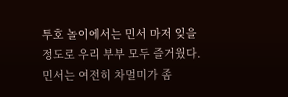투호 놀이에서는 민서 마저 잊을 정도로 우리 부부 모두 즐거웠다.
민서는 여전히 차멀미가 좀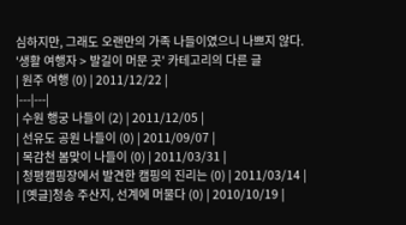심하지만, 그래도 오랜만의 가족 나들이였으니 나쁘지 않다.
'생활 여행자 > 발길이 머문 곳' 카테고리의 다른 글
| 원주 여행 (0) | 2011/12/22 |
|---|---|
| 수원 행궁 나들이 (2) | 2011/12/05 |
| 선유도 공원 나들이 (0) | 2011/09/07 |
| 목감천 봄맞이 나들이 (0) | 2011/03/31 |
| 청평캠핑장에서 발견한 캠핑의 진리는 (0) | 2011/03/14 |
| [옛글]청송 주산지, 선계에 머물다 (0) | 2010/10/19 |